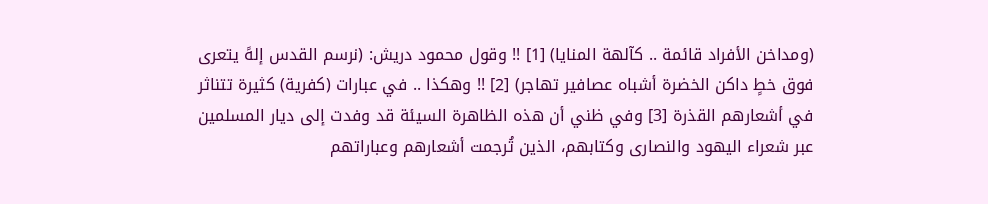(ومداخن الأفراد قائمة .. كآلهة المنايا) [1] !! وقول محمود دريش: (نرسم القدس إلهً يتعرى فوق خطٍ داكن الخضرة أشباه عصافير تهاجر) [2] !! وهكذا .. في عبارات (كفرية) كثيرة تتناثر في أشعارهم القذرة [3] وفي ظني أن هذه الظاهرة السيئة قد وفدت إلى ديار المسلمين عبر شعراء اليهود والنصارى وكتابهم، الذين تُرجمت أشعارهم وعباراتهم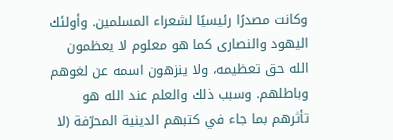وكانت مصدرًا رئيسيًا لشعراء المسلمين. وأولئك اليهود والنصارى كما هو معلوم لا يعظمون الله حق تعظيمه، ولا ينزهون اسمه عن لغوهم وباطلهم. وسبب ذلك والعلم عند الله هو تأثرهم بما جاء في كتبهم الدينية المحرّفة (لا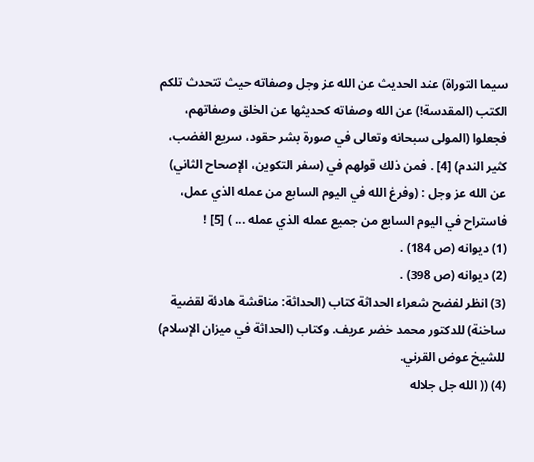سيما التوراة) عند الحديث عن الله عز وجل وصفاته حيث تتحدث تلكم الكتب (المقدسة!) عن الله وصفاته كحديثها عن الخلق وصفاتهم، فجعلوا (المولى سبحانه وتعالى في صورة بشر حقود، سريع الغضب، كثير الندم) [4] . فمن ذلك قولهم في (سفر التكوين، الإصحاح الثاني) عن الله عز وجل : (وفرغ الله في اليوم السابع من عمله الذي عمل، فاستراح في اليوم السابع من جميع عمله الذي عمله ... ) [5] !
(1) ديوانه (ص 184) .
(2) ديوانه (ص 398) .
(3) انظر لفضح شعراء الحداثة كتاب (الحداثة: مناقشة هادئة لقضية ساخنة) للدكتور محمد خضر عريف. وكتاب (الحداثة في ميزان الإسلام) للشيخ عوض القرني.
(4) (( الله جل جلاله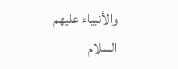والأنبياء عليهم السلام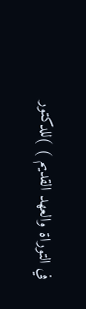في التوراة والعهد القديم ) )للدكتور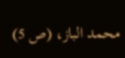محمد الباز، (ص 5)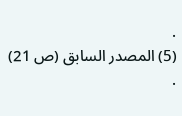.
(5) المصدر السابق (ص 21) .